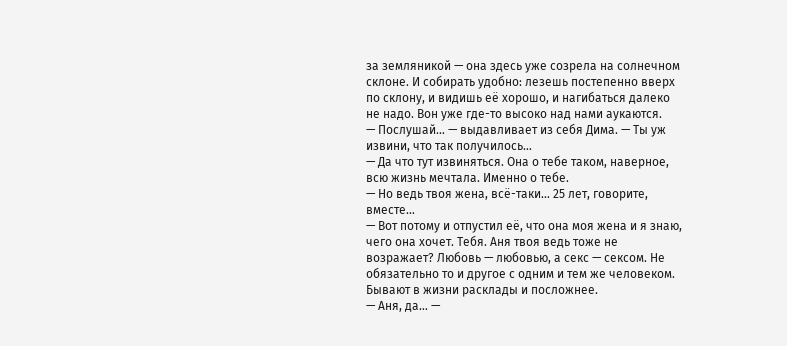за земляникой — она здесь уже созрела на солнечном склоне. И собирать удобно: лезешь постепенно вверх по склону, и видишь её хорошо, и нагибаться далеко не надо. Вон уже где-то высоко над нами аукаются.
— Послушай… — выдавливает из себя Дима. — Ты уж извини, что так получилось…
— Да что тут извиняться. Она о тебе таком, наверное, всю жизнь мечтала. Именно о тебе.
— Но ведь твоя жена, всё-таки… 25 лет, говорите, вместе…
— Вот потому и отпустил её, что она моя жена и я знаю, чего она хочет. Тебя. Аня твоя ведь тоже не возражает? Любовь — любовью, а секс — сексом. Не обязательно то и другое с одним и тем же человеком. Бывают в жизни расклады и посложнее.
— Аня, да… —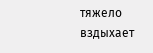тяжело вздыхает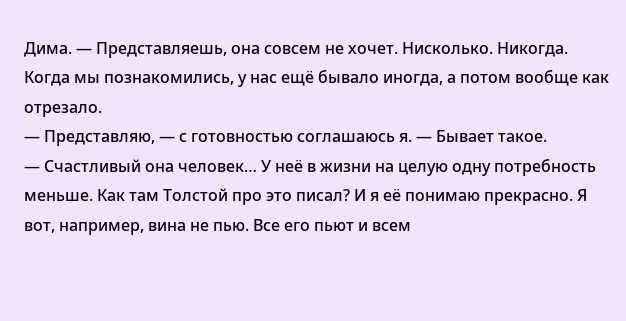Дима. — Представляешь, она совсем не хочет. Нисколько. Никогда. Когда мы познакомились, у нас ещё бывало иногда, а потом вообще как отрезало.
— Представляю, — с готовностью соглашаюсь я. — Бывает такое.
— Счастливый она человек… У неё в жизни на целую одну потребность меньше. Как там Толстой про это писал? И я её понимаю прекрасно. Я вот, например, вина не пью. Все его пьют и всем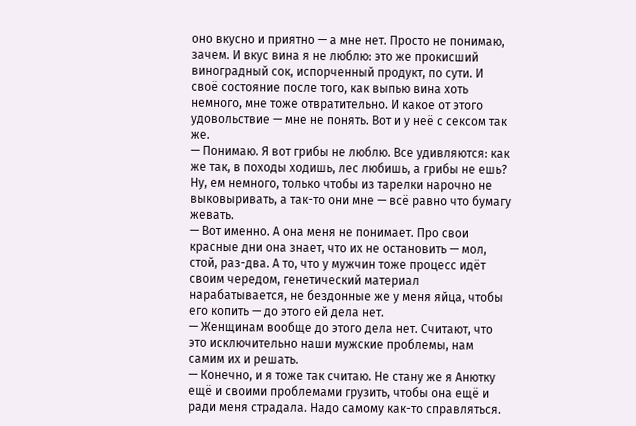оно вкусно и приятно — а мне нет. Просто не понимаю, зачем. И вкус вина я не люблю: это же прокисший виноградный сок, испорченный продукт, по сути. И своё состояние после того, как выпью вина хоть немного, мне тоже отвратительно. И какое от этого удовольствие — мне не понять. Вот и у неё с сексом так же.
— Понимаю. Я вот грибы не люблю. Все удивляются: как же так, в походы ходишь, лес любишь, а грибы не ешь? Ну, ем немного, только чтобы из тарелки нарочно не выковыривать, а так-то они мне — всё равно что бумагу жевать.
— Вот именно. А она меня не понимает. Про свои красные дни она знает, что их не остановить — мол, стой, раз-два. А то, что у мужчин тоже процесс идёт своим чередом, генетический материал нарабатывается, не бездонные же у меня яйца, чтобы его копить — до этого ей дела нет.
— Женщинам вообще до этого дела нет. Считают, что это исключительно наши мужские проблемы, нам самим их и решать.
— Конечно, и я тоже так считаю. Не стану же я Анютку ещё и своими проблемами грузить, чтобы она ещё и ради меня страдала. Надо самому как-то справляться.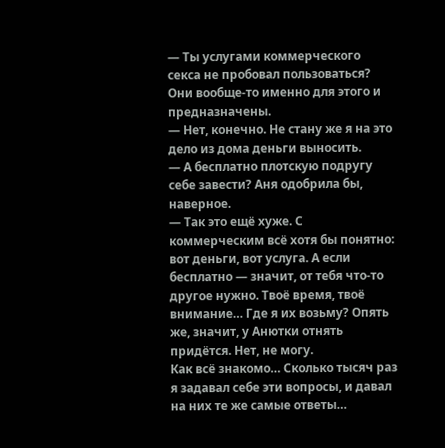— Ты услугами коммерческого секса не пробовал пользоваться? Они вообще-то именно для этого и предназначены.
— Нет, конечно. Не стану же я на это дело из дома деньги выносить.
— А бесплатно плотскую подругу себе завести? Аня одобрила бы, наверное.
— Так это ещё хуже. С коммерческим всё хотя бы понятно: вот деньги, вот услуга. А если бесплатно — значит, от тебя что-то другое нужно. Твоё время, твоё внимание… Где я их возьму? Опять же, значит, у Анютки отнять придётся. Нет, не могу.
Как всё знакомо… Сколько тысяч раз я задавал себе эти вопросы, и давал на них те же самые ответы…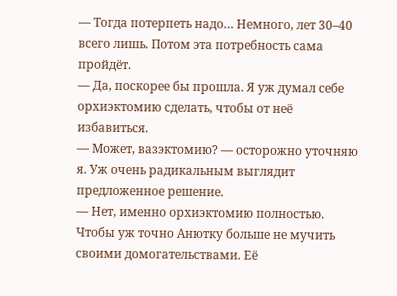— Тогда потерпеть надо… Немного, лет 30–40 всего лишь. Потом эта потребность сама пройдёт.
— Да, поскорее бы прошла. Я уж думал себе орхиэктомию сделать, чтобы от неё избавиться.
— Может, вазэктомию? — осторожно уточняю я. Уж очень радикальным выглядит предложенное решение.
— Нет, именно орхиэктомию полностью. Чтобы уж точно Анютку больше не мучить своими домогательствами. Её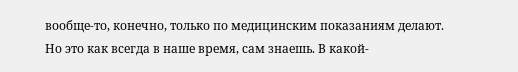вообще-то, конечно, только по медицинским показаниям делают. Но это как всегда в наше время, сам знаешь. В какой-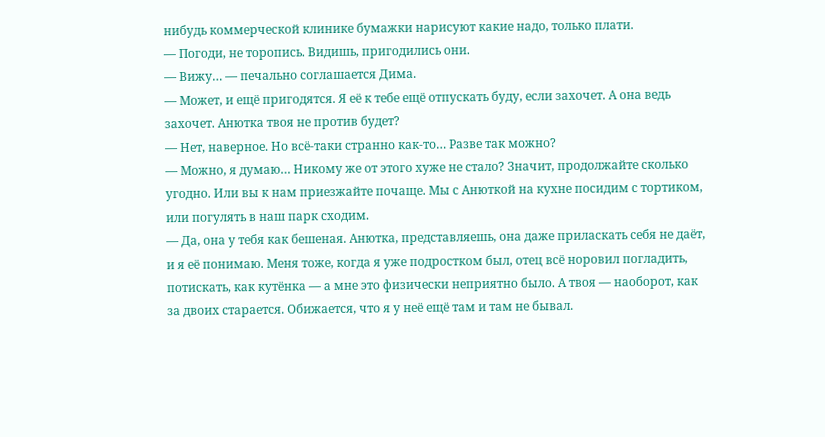нибудь коммерческой клинике бумажки нарисуют какие надо, только плати.
— Погоди, не торопись. Видишь, пригодились они.
— Вижу… — печально соглашается Дима.
— Может, и ещё пригодятся. Я её к тебе ещё отпускать буду, если захочет. А она ведь захочет. Анютка твоя не против будет?
— Нет, наверное. Но всё-таки странно как-то… Разве так можно?
— Можно, я думаю… Никому же от этого хуже не стало? Значит, продолжайте сколько угодно. Или вы к нам приезжайте почаще. Мы с Анюткой на кухне посидим с тортиком, или погулять в наш парк сходим.
— Да, она у тебя как бешеная. Анютка, представляешь, она даже приласкать себя не даёт, и я её понимаю. Меня тоже, когда я уже подростком был, отец всё норовил погладить, потискать, как кутёнка — а мне это физически неприятно было. А твоя — наоборот, как за двоих старается. Обижается, что я у неё ещё там и там не бывал.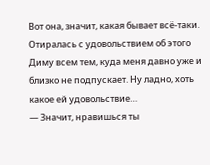Вот она, значит, какая бывает всё-таки. Отиралась с удовольствием об этого Диму всем тем, куда меня давно уже и близко не подпускает. Ну ладно, хоть какое ей удовольствие…
— Значит, нравишься ты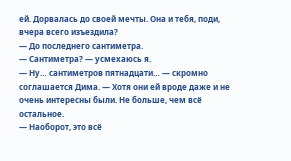ей. Дорвалась до своей мечты. Она и тебя, поди, вчера всего изъездила?
— До последнего сантиметра.
— Сантиметра? — усмехаюсь я.
— Ну… сантиметров пятнадцати… — скромно соглашается Дима. — Хотя они ей вроде даже и не очень интересны были. Не больше, чем всё остальное.
— Наоборот, это всё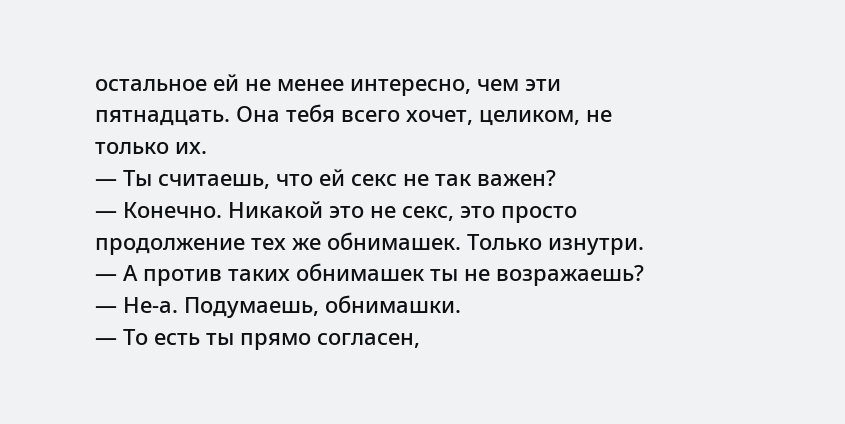остальное ей не менее интересно, чем эти пятнадцать. Она тебя всего хочет, целиком, не только их.
— Ты считаешь, что ей секс не так важен?
— Конечно. Никакой это не секс, это просто продолжение тех же обнимашек. Только изнутри.
— А против таких обнимашек ты не возражаешь?
— Не-а. Подумаешь, обнимашки.
— То есть ты прямо согласен,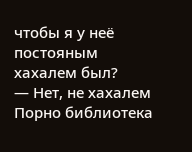чтобы я у неё постояным хахалем был?
— Нет, не хахалем
Порно библиотека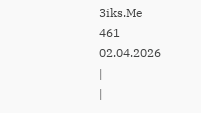3iks.Me
461
02.04.2026
|
|